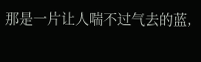那是一片让人喘不过气去的蓝,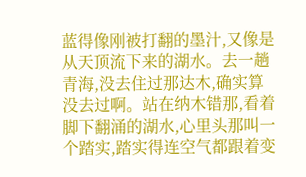蓝得像刚被打翻的墨汁,又像是从天顶流下来的湖水。去一趟青海,没去住过那达木,确实算没去过啊。站在纳木错那,看着脚下翻涌的湖水,心里头那叫一个踏实,踏实得连空气都跟着变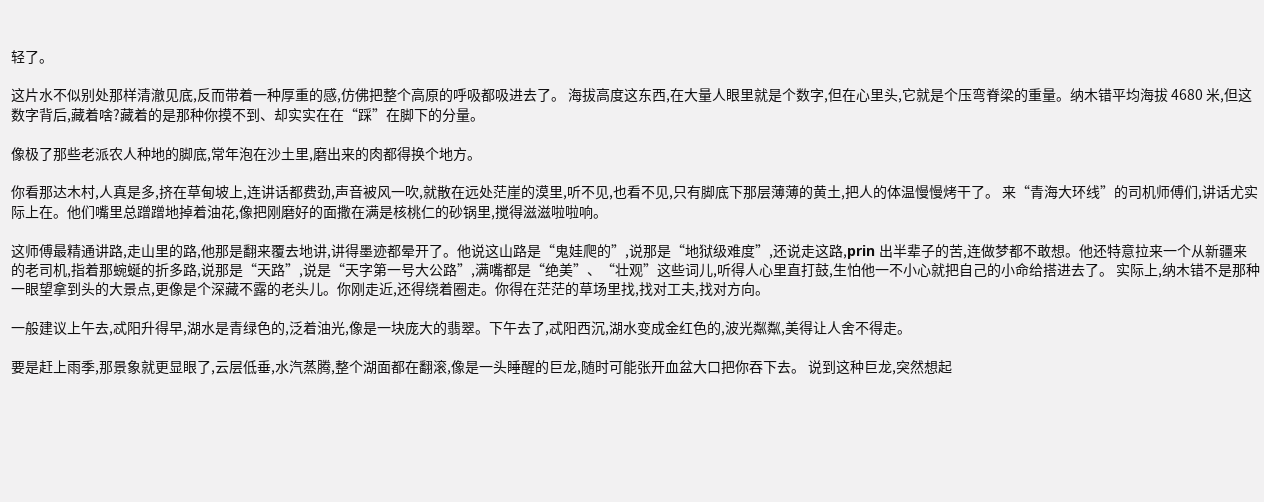轻了。

这片水不似别处那样清澈见底,反而带着一种厚重的感,仿佛把整个高原的呼吸都吸进去了。 海拔高度这东西,在大量人眼里就是个数字,但在心里头,它就是个压弯脊梁的重量。纳木错平均海拔 4680 米,但这数字背后,藏着啥?藏着的是那种你摸不到、却实实在在“踩”在脚下的分量。

像极了那些老派农人种地的脚底,常年泡在沙土里,磨出来的肉都得换个地方。

你看那达木村,人真是多,挤在草甸坡上,连讲话都费劲,声音被风一吹,就散在远处茫崖的漠里,听不见,也看不见,只有脚底下那层薄薄的黄土,把人的体温慢慢烤干了。 来“青海大环线”的司机师傅们,讲话尤实际上在。他们嘴里总蹭蹭地掉着油花,像把刚磨好的面撒在满是核桃仁的砂锅里,搅得滋滋啦啦响。

这师傅最精通讲路,走山里的路,他那是翻来覆去地讲,讲得墨迹都晕开了。他说这山路是“鬼娃爬的”,说那是“地狱级难度”,还说走这路,prin 出半辈子的苦,连做梦都不敢想。他还特意拉来一个从新疆来的老司机,指着那蜿蜒的折多路,说那是“天路”,说是“天字第一号大公路”,满嘴都是“绝美”、“壮观”这些词儿,听得人心里直打鼓,生怕他一不小心就把自己的小命给搭进去了。 实际上,纳木错不是那种一眼望拿到头的大景点,更像是个深藏不露的老头儿。你刚走近,还得绕着圈走。你得在茫茫的草场里找,找对工夫,找对方向。

一般建议上午去,忒阳升得早,湖水是青绿色的,泛着油光,像是一块庞大的翡翠。下午去了,忒阳西沉,湖水变成金红色的,波光粼粼,美得让人舍不得走。

要是赶上雨季,那景象就更显眼了,云层低垂,水汽蒸腾,整个湖面都在翻滚,像是一头睡醒的巨龙,随时可能张开血盆大口把你吞下去。 说到这种巨龙,突然想起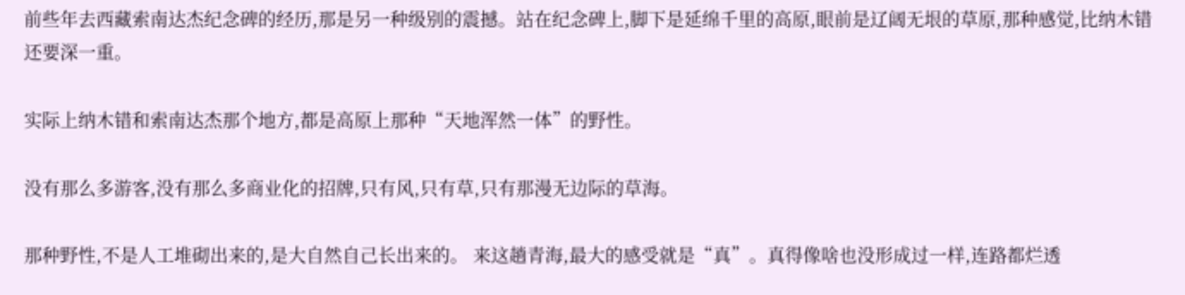前些年去西藏索南达杰纪念碑的经历,那是另一种级别的震撼。站在纪念碑上,脚下是延绵千里的高原,眼前是辽阔无垠的草原,那种感觉,比纳木错还要深一重。

实际上纳木错和索南达杰那个地方,都是高原上那种“天地浑然一体”的野性。

没有那么多游客,没有那么多商业化的招牌,只有风,只有草,只有那漫无边际的草海。

那种野性,不是人工堆砌出来的,是大自然自己长出来的。 来这趟青海,最大的感受就是“真”。真得像啥也没形成过一样,连路都烂透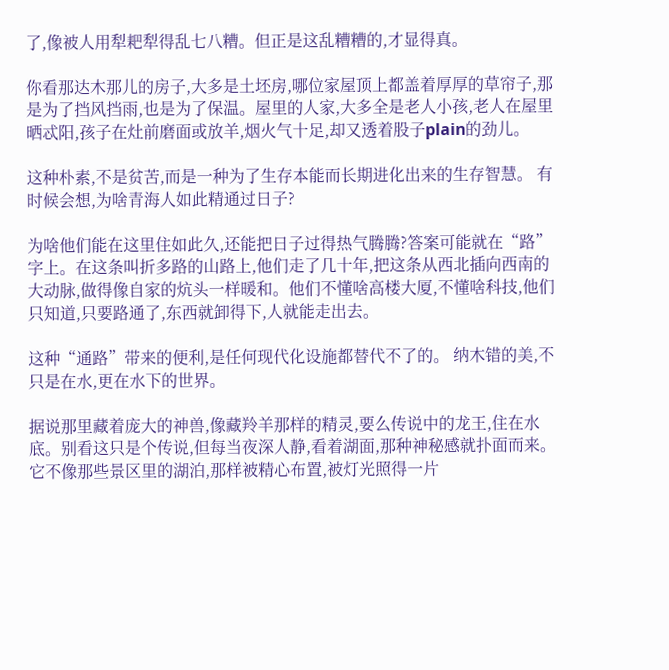了,像被人用犁耙犁得乱七八糟。但正是这乱糟糟的,才显得真。

你看那达木那儿的房子,大多是土坯房,哪位家屋顶上都盖着厚厚的草帘子,那是为了挡风挡雨,也是为了保温。屋里的人家,大多全是老人小孩,老人在屋里晒忒阳,孩子在灶前磨面或放羊,烟火气十足,却又透着股子plain的劲儿。

这种朴素,不是贫苦,而是一种为了生存本能而长期进化出来的生存智慧。 有时候会想,为啥青海人如此精通过日子?

为啥他们能在这里住如此久,还能把日子过得热气腾腾?答案可能就在“路”字上。在这条叫折多路的山路上,他们走了几十年,把这条从西北插向西南的大动脉,做得像自家的炕头一样暖和。他们不懂啥高楼大厦,不懂啥科技,他们只知道,只要路通了,东西就卸得下,人就能走出去。

这种“通路”带来的便利,是任何现代化设施都替代不了的。 纳木错的美,不只是在水,更在水下的世界。

据说那里藏着庞大的神兽,像藏羚羊那样的精灵,要么传说中的龙王,住在水底。别看这只是个传说,但每当夜深人静,看着湖面,那种神秘感就扑面而来。它不像那些景区里的湖泊,那样被精心布置,被灯光照得一片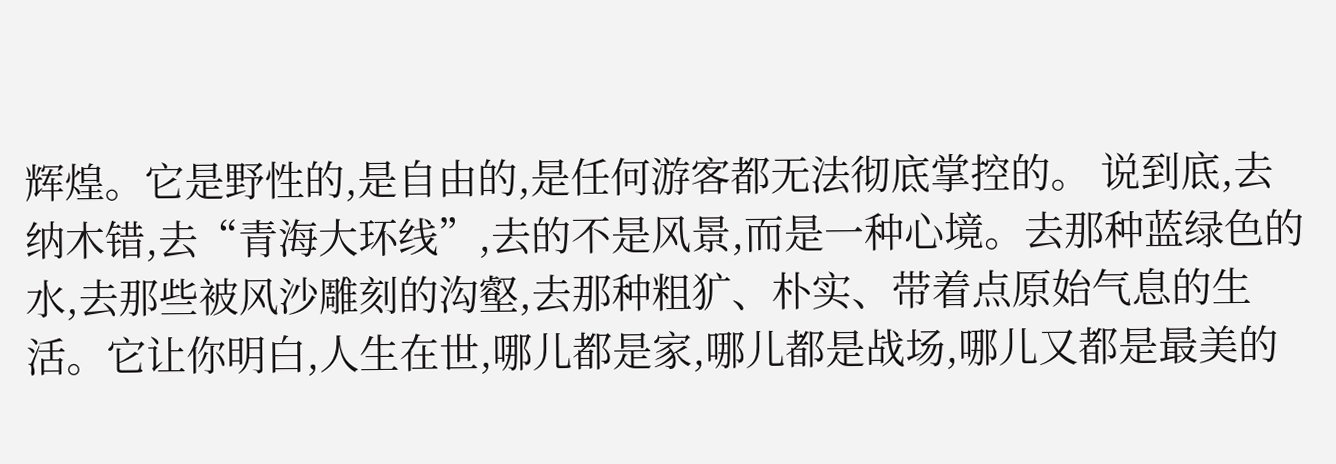辉煌。它是野性的,是自由的,是任何游客都无法彻底掌控的。 说到底,去纳木错,去“青海大环线”,去的不是风景,而是一种心境。去那种蓝绿色的水,去那些被风沙雕刻的沟壑,去那种粗犷、朴实、带着点原始气息的生活。它让你明白,人生在世,哪儿都是家,哪儿都是战场,哪儿又都是最美的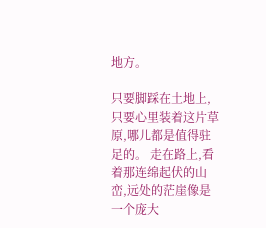地方。

只要脚踩在土地上,只要心里装着这片草原,哪儿都是值得驻足的。 走在路上,看着那连绵起伏的山峦,远处的茫崖像是一个庞大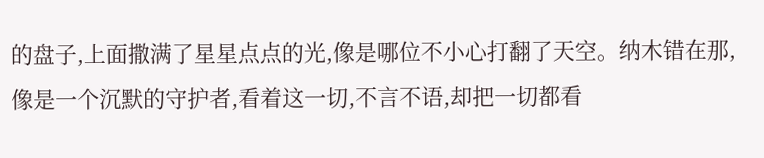的盘子,上面撒满了星星点点的光,像是哪位不小心打翻了天空。纳木错在那,像是一个沉默的守护者,看着这一切,不言不语,却把一切都看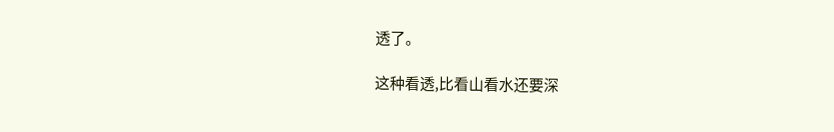透了。

这种看透,比看山看水还要深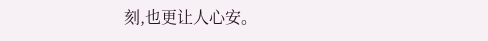刻,也更让人心安。